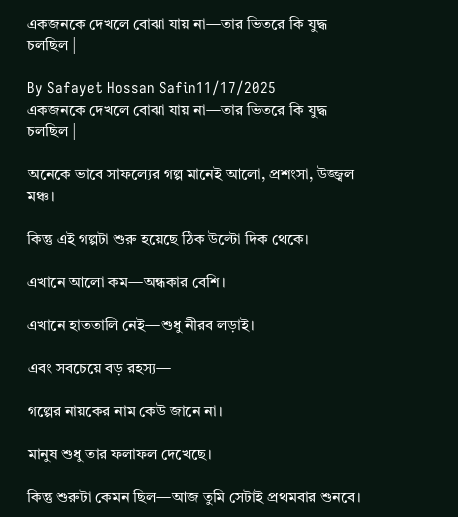একজনকে দেখলে বোঝা যায় না—তার ভিতরে কি যুদ্ধ চলছিল |

By Safayet Hossan Safin11/17/2025
একজনকে দেখলে বোঝা যায় না—তার ভিতরে কি যুদ্ধ চলছিল |

অনেকে ভাবে সাফল্যের গল্প মানেই আলো, প্রশংসা, উজ্জ্বল মঞ্চ।

কিন্তু এই গল্পটা শুরু হয়েছে ঠিক উল্টো দিক থেকে।

এখানে আলো কম—অন্ধকার বেশি।

এখানে হাততালি নেই—শুধু নীরব লড়াই।

এবং সবচেয়ে বড় রহস্য—

গল্পের নায়কের নাম কেউ জানে না।

মানুষ শুধু তার ফলাফল দেখেছে।

কিন্তু শুরুটা কেমন ছিল—আজ তুমি সেটাই প্রথমবার শুনবে।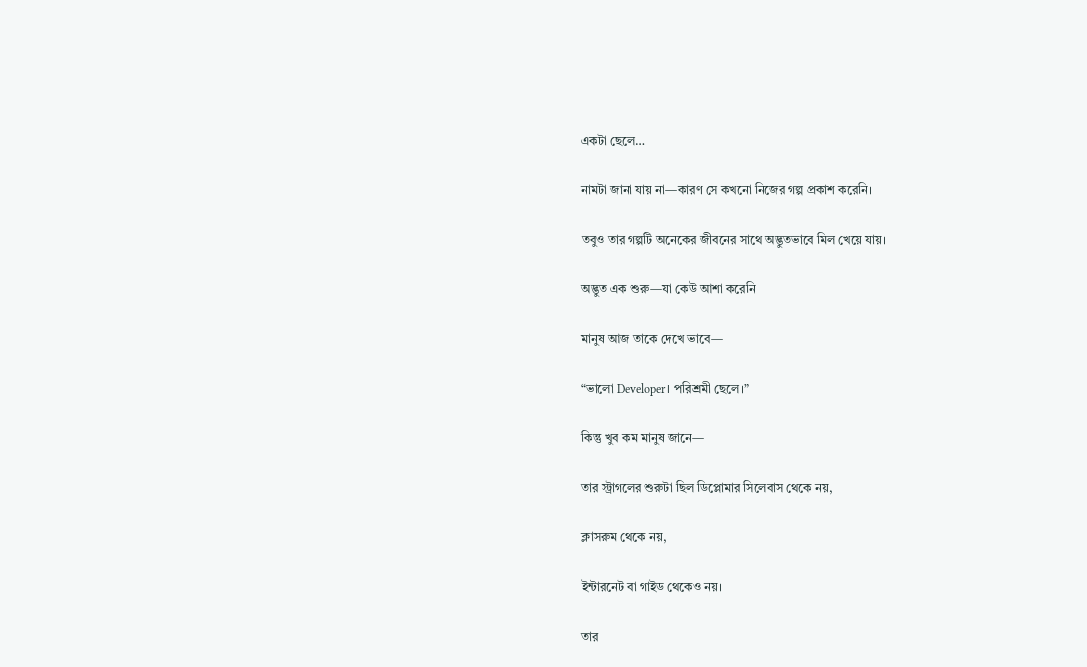একটা ছেলে…

নামটা জানা যায় না—কারণ সে কখনো নিজের গল্প প্রকাশ করেনি।

তবুও তার গল্পটি অনেকের জীবনের সাথে অদ্ভুতভাবে মিল খেয়ে যায়।

অদ্ভুত এক শুরু—যা কেউ আশা করেনি

মানুষ আজ তাকে দেখে ভাবে—

“ভালো Developer। পরিশ্রমী ছেলে।”

কিন্তু খুব কম মানুষ জানে—

তার স্ট্রাগলের শুরুটা ছিল ডিপ্লোমার সিলেবাস থেকে নয়,

ক্লাসরুম থেকে নয়,

ইন্টারনেট বা গাইড থেকেও নয়।

তার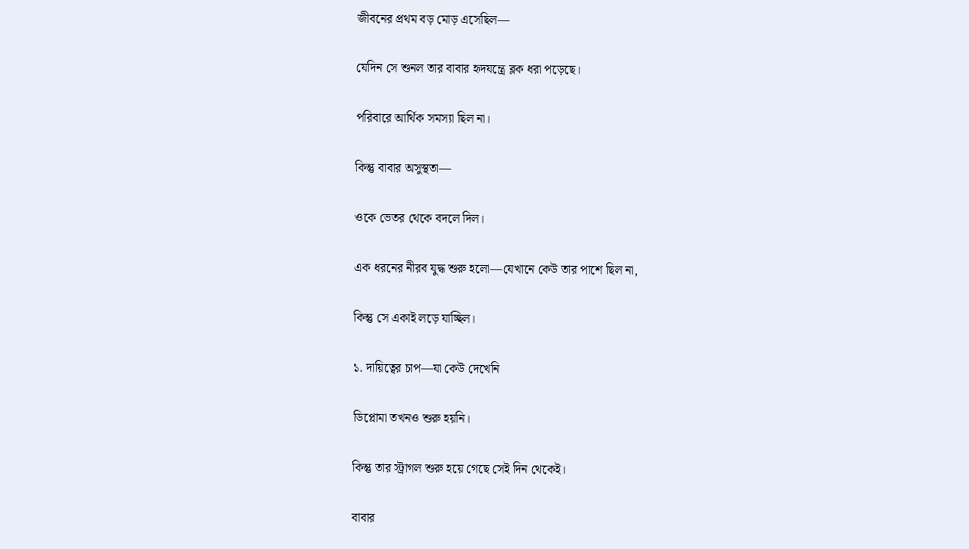জীবনের প্রথম বড় মোড় এসেছিল—

যেদিন সে শুনল তার বাবার হৃদযন্ত্রে ব্লক ধরা পড়েছে।

পরিবারে আর্থিক সমস্যা ছিল না।

কিন্তু বাবার অসুস্থতা—

ওকে ভেতর থেকে বদলে দিল।

এক ধরনের নীরব যুদ্ধ শুরু হলো—যেখানে কেউ তার পাশে ছিল না,

কিন্তু সে একাই লড়ে যাচ্ছিল।

১. দায়িত্বের চাপ—যা কেউ দেখেনি

ডিপ্লোমা তখনও শুরু হয়নি।

কিন্তু তার স্ট্রাগল শুরু হয়ে গেছে সেই দিন থেকেই।

বাবার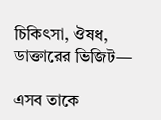চিকিৎসা, ঔষধ, ডাক্তারের ভিজিট—

এসব তাকে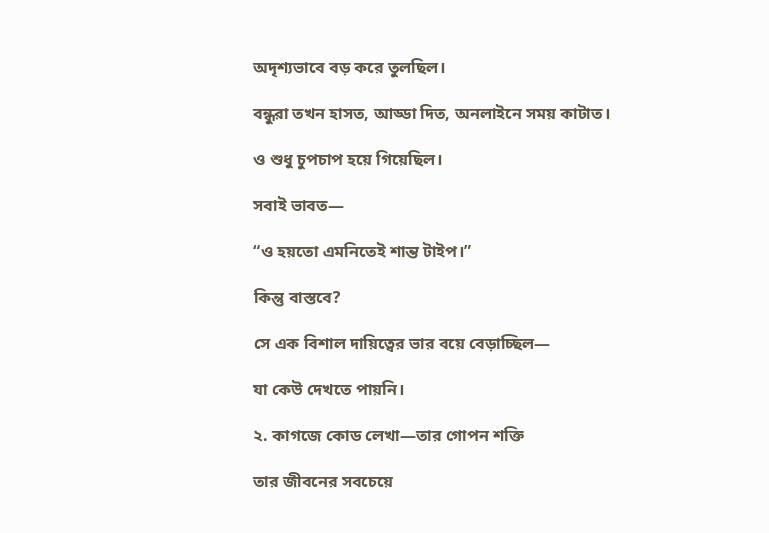অদৃশ্যভাবে বড় করে তুলছিল।

বন্ধুরা তখন হাসত, আড্ডা দিত, অনলাইনে সময় কাটাত।

ও শুধু চুপচাপ হয়ে গিয়েছিল।

সবাই ভাবত—

“ও হয়তো এমনিতেই শান্ত টাইপ।”

কিন্তু বাস্তবে?

সে এক বিশাল দায়িত্বের ভার বয়ে বেড়াচ্ছিল—

যা কেউ দেখতে পায়নি।

২. কাগজে কোড লেখা—তার গোপন শক্তি

তার জীবনের সবচেয়ে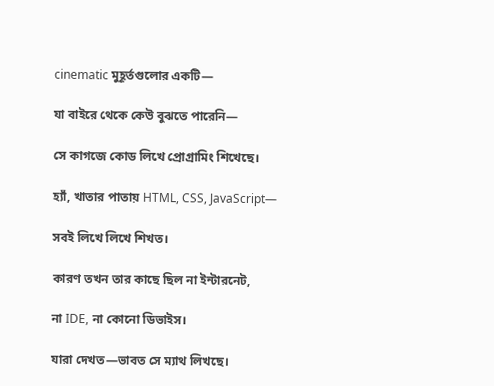cinematic মুহূর্তগুলোর একটি—

যা বাইরে থেকে কেউ বুঝতে পারেনি—

সে কাগজে কোড লিখে প্রোগ্রামিং শিখেছে।

হ্যাঁ, খাতার পাতায় HTML, CSS, JavaScript—

সবই লিখে লিখে শিখত।

কারণ তখন তার কাছে ছিল না ইন্টারনেট,

না IDE, না কোনো ডিভাইস।

যারা দেখত—ভাবত সে ম্যাথ লিখছে।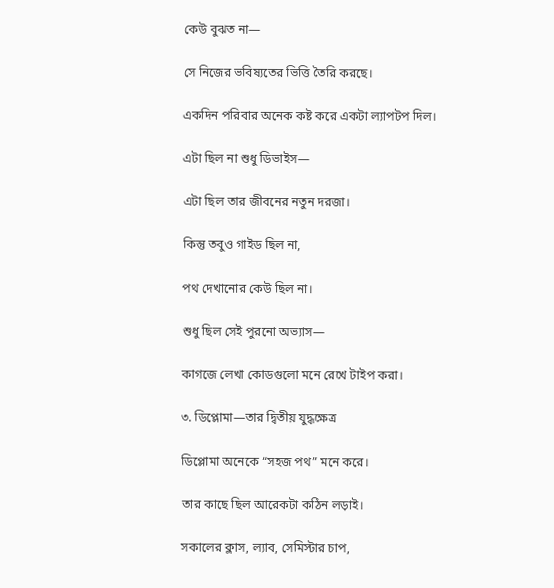কেউ বুঝত না—

সে নিজের ভবিষ্যতের ভিত্তি তৈরি করছে।

একদিন পরিবার অনেক কষ্ট করে একটা ল্যাপটপ দিল।

এটা ছিল না শুধু ডিভাইস—

এটা ছিল তার জীবনের নতুন দরজা।

কিন্তু তবুও গাইড ছিল না,

পথ দেখানোর কেউ ছিল না।

শুধু ছিল সেই পুরনো অভ্যাস—

কাগজে লেখা কোডগুলো মনে রেখে টাইপ করা।

৩. ডিপ্লোমা—তার দ্বিতীয় যুদ্ধক্ষেত্র

ডিপ্লোমা অনেকে “সহজ পথ” মনে করে।

তার কাছে ছিল আরেকটা কঠিন লড়াই।

সকালের ক্লাস, ল্যাব, সেমিস্টার চাপ,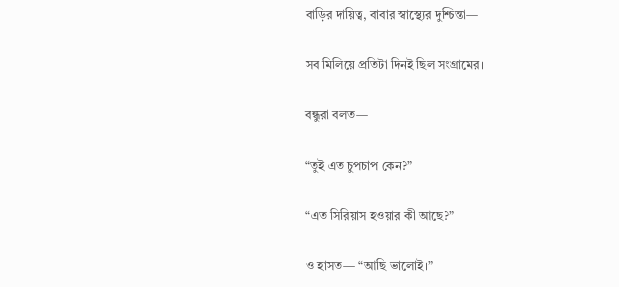বাড়ির দায়িত্ব, বাবার স্বাস্থ্যের দুশ্চিন্তা—

সব মিলিয়ে প্রতিটা দিনই ছিল সংগ্রামের।

বন্ধুরা বলত—

“তুই এত চুপচাপ কেন?”

“এত সিরিয়াস হওয়ার কী আছে?”

ও হাসত— “আছি ভালোই।”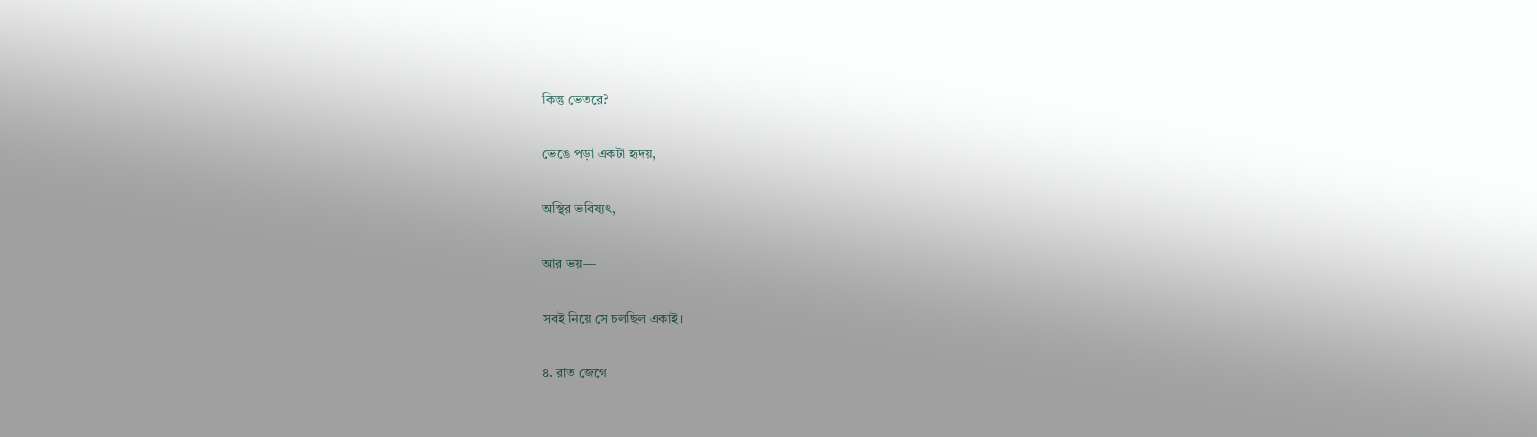কিন্তু ভেতরে?

ভেঙে পড়া একটা হৃদয়,

অস্থির ভবিষ্যৎ,

আর ভয়—

সবই নিয়ে সে চলছিল একাই।

৪. রাত জেগে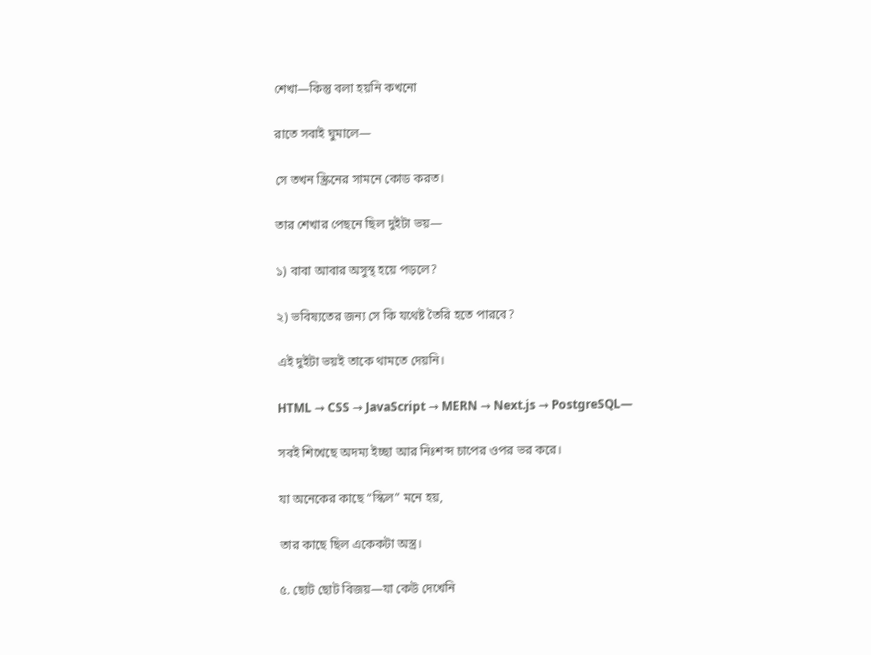শেখা—কিন্তু বলা হয়নি কখনো

রাতে সবাই ঘুমালে—

সে তখন স্ক্রিনের সামনে কোড করত।

তার শেখার পেছনে ছিল দুইটা ভয়—

১) বাবা আবার অসুস্থ হয়ে পড়লে?

২) ভবিষ্যতের জন্য সে কি যথেষ্ট তৈরি হতে পারবে?

এই দুইটা ভয়ই তাকে থামতে দেয়নি।

HTML → CSS → JavaScript → MERN → Next.js → PostgreSQL—

সবই শিখেছে অদম্য ইচ্ছা আর নিঃশব্দ চাপের ওপর ভর করে।

যা অনেকের কাছে “স্কিল” মনে হয়,

তার কাছে ছিল একেকটা অস্ত্র।

৫. ছোট ছোট বিজয়—যা কেউ দেখেনি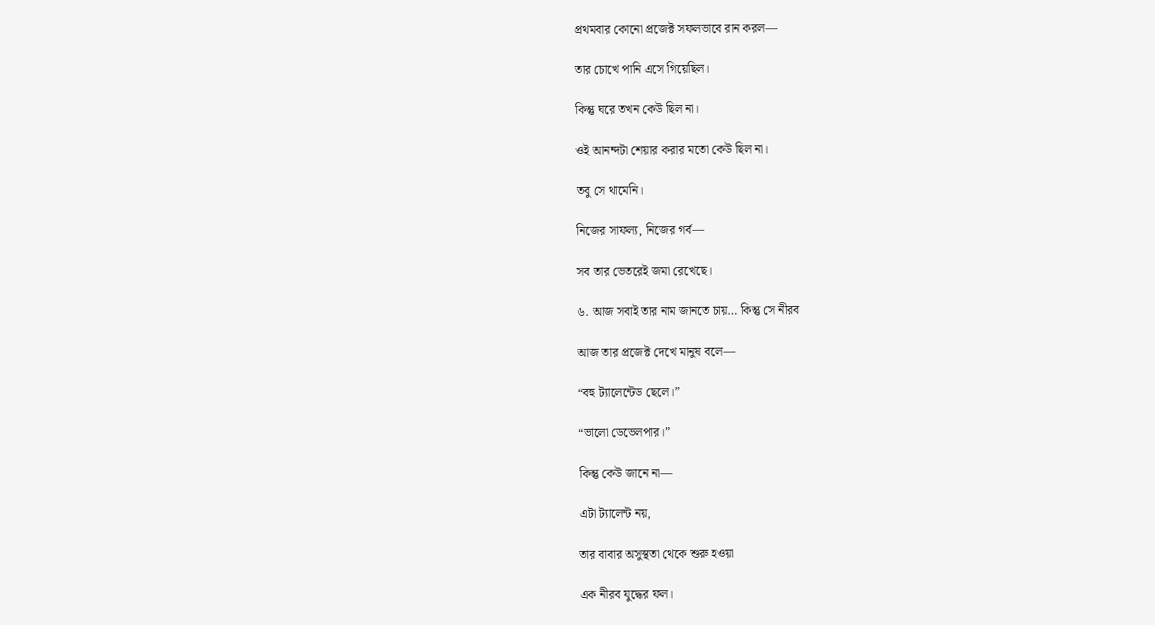প্রথমবার কোনো প্রজেক্ট সফলভাবে রান করল—

তার চোখে পানি এসে গিয়েছিল।

কিন্তু ঘরে তখন কেউ ছিল না।

ওই আনন্দটা শেয়ার করার মতো কেউ ছিল না।

তবু সে থামেনি।

নিজের সাফল্য, নিজের গর্ব—

সব তার ভেতরেই জমা রেখেছে।

৬. আজ সবাই তার নাম জানতে চায়… কিন্তু সে নীরব

আজ তার প্রজেক্ট দেখে মানুষ বলে—

“বহু ট্যালেন্টেড ছেলে।”

“ভালো ডেভেলপার।”

কিন্তু কেউ জানে না—

এটা ট্যালেন্ট নয়,

তার বাবার অসুস্থতা থেকে শুরু হওয়া

এক নীরব যুদ্ধের ফল।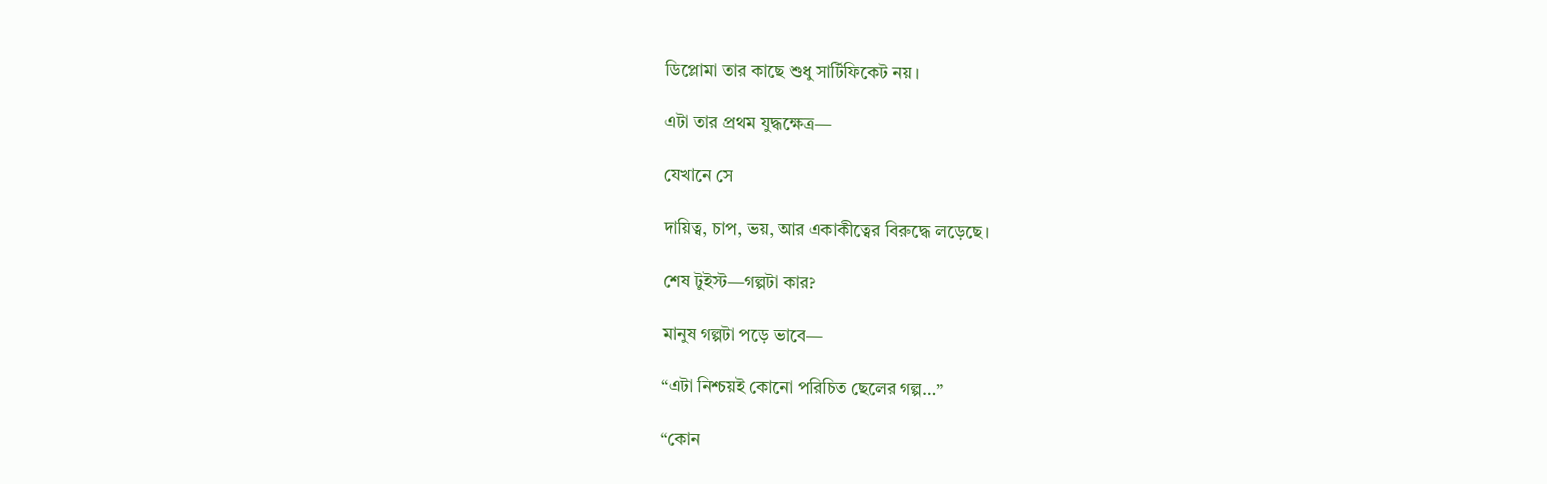ডিপ্লোমা তার কাছে শুধু সার্টিফিকেট নয়।

এটা তার প্রথম যুদ্ধক্ষেত্র—

যেখানে সে

দায়িত্ব, চাপ, ভয়, আর একাকীত্বের বিরুদ্ধে লড়েছে।

শেষ টুইস্ট—গল্পটা কার?

মানুষ গল্পটা পড়ে ভাবে—

“এটা নিশ্চয়ই কোনো পরিচিত ছেলের গল্প…”

“কোন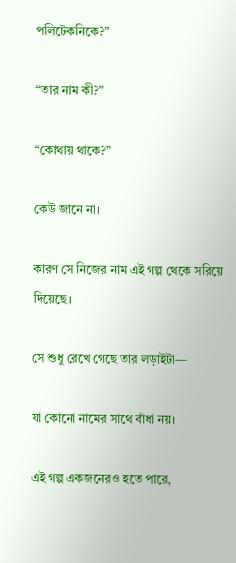পলিটেকনিকে?”

“তার নাম কী?”

“কোথায় থাকে?”

কেউ জানে না।

কারণ সে নিজের নাম এই গল্প থেকে সরিয়ে দিয়েছে।

সে শুধু রেখে গেছে তার লড়াইটা—

যা কোনো নামের সাথে বাঁধা নয়।

এই গল্প একজনেরও হতে পারে,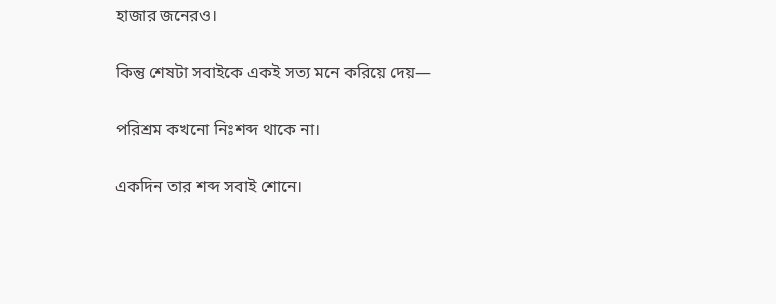হাজার জনেরও।

কিন্তু শেষটা সবাইকে একই সত্য মনে করিয়ে দেয়—

পরিশ্রম কখনো নিঃশব্দ থাকে না।

একদিন তার শব্দ সবাই শোনে।